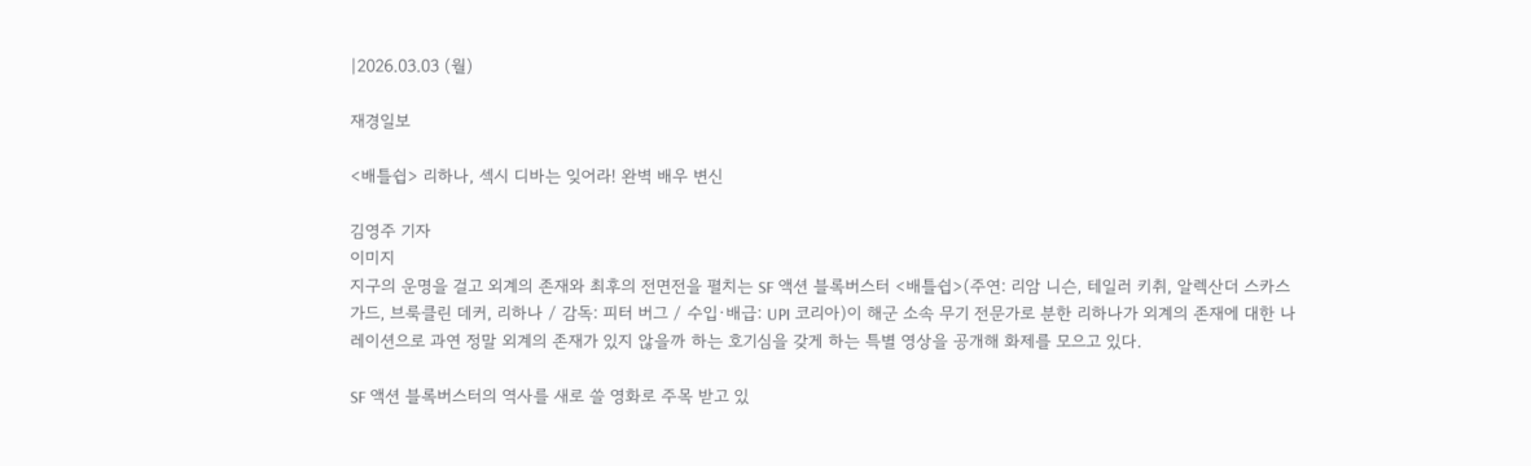|2026.03.03 (월)

재경일보

<배틀쉽> 리하나, 섹시 디바는 잊어라! 완벽 배우 변신

김영주 기자
이미지
지구의 운명을 걸고 외계의 존재와 최후의 전면전을 펼치는 SF 액션 블록버스터 <배틀쉽>(주연: 리암 니슨, 테일러 키취, 알렉산더 스카스가드, 브룩클린 데커, 리하나 / 감독: 피터 버그 / 수입∙배급: UPI 코리아)이 해군 소속 무기 전문가로 분한 리하나가 외계의 존재에 대한 나레이션으로 과연 정말 외계의 존재가 있지 않을까 하는 호기심을 갖게 하는 특별 영상을 공개해 화제를 모으고 있다.

SF 액션 블록버스터의 역사를 새로 쓸 영화로 주목 받고 있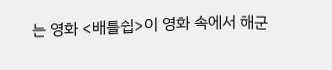는 영화 <배틀쉽>이 영화 속에서 해군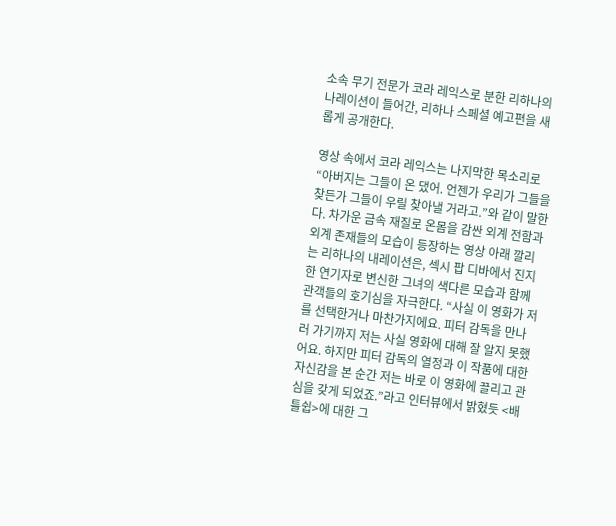소속 무기 전문가 코라 레익스로 분한 리하나의 나레이션이 들어간, 리하나 스페셜 예고편을 새롭게 공개한다.

영상 속에서 코라 레익스는 나지막한 목소리로 “아버지는 그들이 온 댔어. 언젠가 우리가 그들을 찾든가 그들이 우릴 찾아낼 거라고.”와 같이 말한다. 차가운 금속 재질로 온몸을 감싼 외계 전함과 외계 존재들의 모습이 등장하는 영상 아래 깔리는 리하나의 내레이션은, 섹시 팝 디바에서 진지한 연기자로 변신한 그녀의 색다른 모습과 함께 관객들의 호기심을 자극한다. “사실 이 영화가 저를 선택한거나 마찬가지에요. 피터 감독을 만나러 가기까지 저는 사실 영화에 대해 잘 알지 못했어요. 하지만 피터 감독의 열정과 이 작품에 대한 자신감을 본 순간 저는 바로 이 영화에 끌리고 관심을 갖게 되었죠.”라고 인터뷰에서 밝혔듯 <배틀쉽>에 대한 그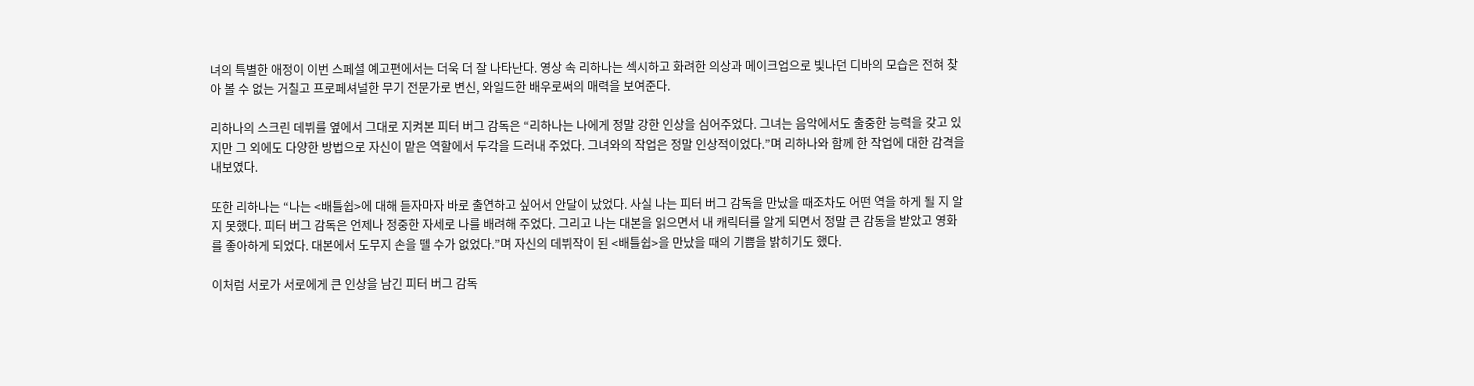녀의 특별한 애정이 이번 스페셜 예고편에서는 더욱 더 잘 나타난다. 영상 속 리하나는 섹시하고 화려한 의상과 메이크업으로 빛나던 디바의 모습은 전혀 찾아 볼 수 없는 거칠고 프로페셔널한 무기 전문가로 변신, 와일드한 배우로써의 매력을 보여준다.

리하나의 스크린 데뷔를 옆에서 그대로 지켜본 피터 버그 감독은 “리하나는 나에게 정말 강한 인상을 심어주었다. 그녀는 음악에서도 출중한 능력을 갖고 있지만 그 외에도 다양한 방법으로 자신이 맡은 역할에서 두각을 드러내 주었다. 그녀와의 작업은 정말 인상적이었다.”며 리하나와 함께 한 작업에 대한 감격을 내보였다.

또한 리하나는 “나는 <배틀쉽>에 대해 듣자마자 바로 출연하고 싶어서 안달이 났었다. 사실 나는 피터 버그 감독을 만났을 때조차도 어떤 역을 하게 될 지 알지 못했다. 피터 버그 감독은 언제나 정중한 자세로 나를 배려해 주었다. 그리고 나는 대본을 읽으면서 내 캐릭터를 알게 되면서 정말 큰 감동을 받았고 영화를 좋아하게 되었다. 대본에서 도무지 손을 뗄 수가 없었다.”며 자신의 데뷔작이 된 <배틀쉽>을 만났을 때의 기쁨을 밝히기도 했다.

이처럼 서로가 서로에게 큰 인상을 남긴 피터 버그 감독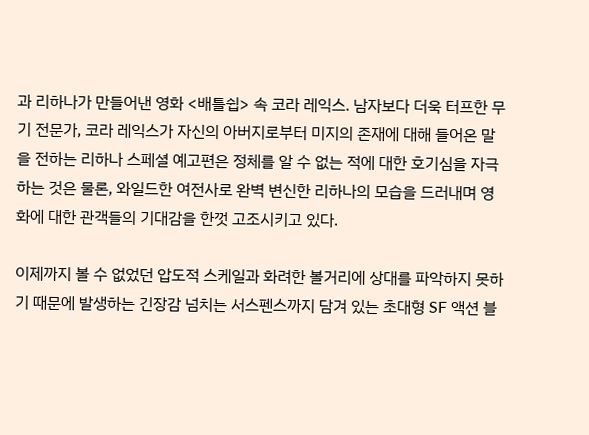과 리하나가 만들어낸 영화 <배틀쉽> 속 코라 레익스. 남자보다 더욱 터프한 무기 전문가, 코라 레익스가 자신의 아버지로부터 미지의 존재에 대해 들어온 말을 전하는 리하나 스페셜 예고편은 정체를 알 수 없는 적에 대한 호기심을 자극하는 것은 물론, 와일드한 여전사로 완벽 변신한 리하나의 모습을 드러내며 영화에 대한 관객들의 기대감을 한껏 고조시키고 있다.

이제까지 볼 수 없었던 압도적 스케일과 화려한 볼거리에 상대를 파악하지 못하기 때문에 발생하는 긴장감 넘치는 서스펜스까지 담겨 있는 초대형 SF 액션 블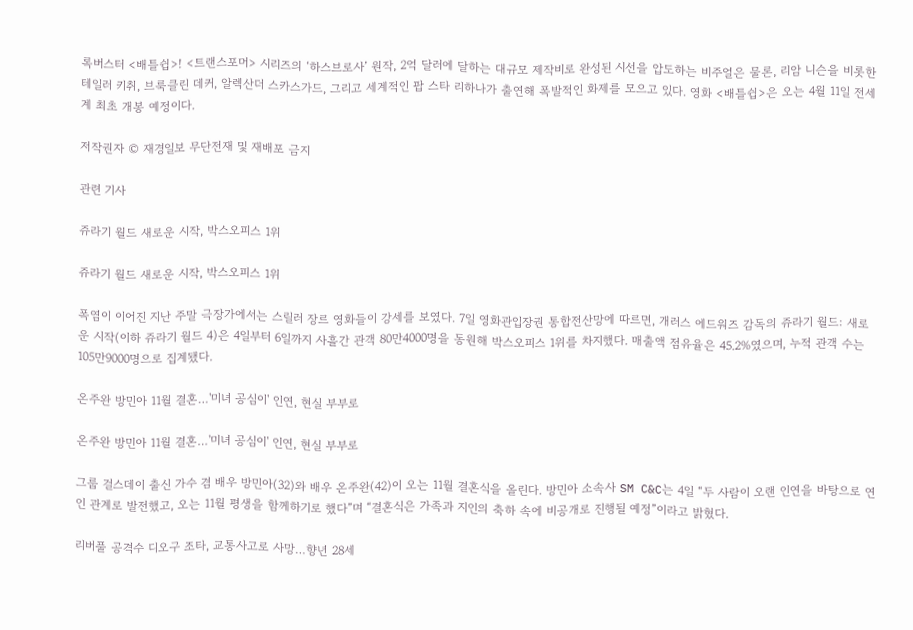록버스터 <배틀쉽>! <트랜스포머> 시리즈의 ‘하스브로사’ 원작, 2억 달러에 달하는 대규모 제작비로 완성된 시선을 압도하는 비주얼은 물론, 리암 니슨을 비롯한 테일러 키취, 브룩클린 데커, 알렉산더 스카스가드, 그리고 세계적인 팝 스타 리하나가 출연해 폭발적인 화제를 모으고 있다. 영화 <배틀쉽>은 오는 4월 11일 전세계 최초 개봉 예정이다.

저작권자 © 재경일보 무단전재 및 재배포 금지

관련 기사

쥬라기 월드 새로운 시작, 박스오피스 1위

쥬라기 월드 새로운 시작, 박스오피스 1위

폭염이 이어진 지난 주말 극장가에서는 스릴러 장르 영화들이 강세를 보였다. 7일 영화관입장권 통합전산망에 따르면, 개러스 에드워즈 감독의 쥬라기 월드: 새로운 시작(이하 쥬라기 월드 4)은 4일부터 6일까지 사흘간 관객 80만4000명을 동원해 박스오피스 1위를 차지했다. 매출액 점유율은 45.2%였으며, 누적 관객 수는 105만9000명으로 집계됐다.

온주완 방민아 11월 결혼…'미녀 공심이' 인연, 현실 부부로

온주완 방민아 11월 결혼…'미녀 공심이' 인연, 현실 부부로

그룹 걸스데이 출신 가수 겸 배우 방민아(32)와 배우 온주완(42)이 오는 11월 결혼식을 올린다. 방민아 소속사 SM C&C는 4일 “두 사람이 오랜 인연을 바탕으로 연인 관계로 발전했고, 오는 11월 평생을 함께하기로 했다”며 “결혼식은 가족과 지인의 축하 속에 비공개로 진행될 예정”이라고 밝혔다.

리버풀 공격수 디오구 조타, 교통사고로 사망…향년 28세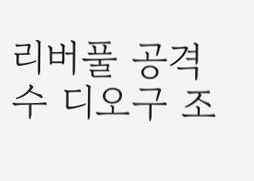리버풀 공격수 디오구 조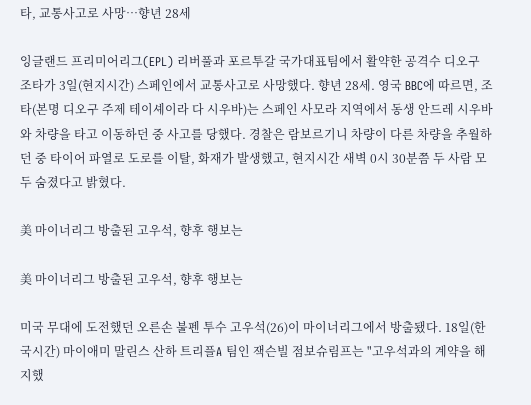타, 교통사고로 사망…향년 28세

잉글랜드 프리미어리그(EPL) 리버풀과 포르투갈 국가대표팀에서 활약한 공격수 디오구 조타가 3일(현지시간) 스페인에서 교통사고로 사망했다. 향년 28세. 영국 BBC에 따르면, 조타(본명 디오구 주제 테이셰이라 다 시우바)는 스페인 사모라 지역에서 동생 안드레 시우바와 차량을 타고 이동하던 중 사고를 당했다. 경찰은 람보르기니 차량이 다른 차량을 추월하던 중 타이어 파열로 도로를 이탈, 화재가 발생했고, 현지시간 새벽 0시 30분쯤 두 사람 모두 숨졌다고 밝혔다.

美 마이너리그 방출된 고우석, 향후 행보는

美 마이너리그 방출된 고우석, 향후 행보는

미국 무대에 도전했던 오른손 불펜 투수 고우석(26)이 마이너리그에서 방출됐다. 18일(한국시간) 마이애미 말린스 산하 트리플A 팀인 잭슨빌 점보슈림프는 "고우석과의 계약을 해지했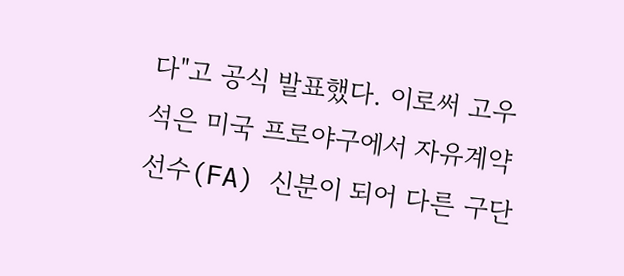다"고 공식 발표했다. 이로써 고우석은 미국 프로야구에서 자유계약선수(FA) 신분이 되어 다른 구단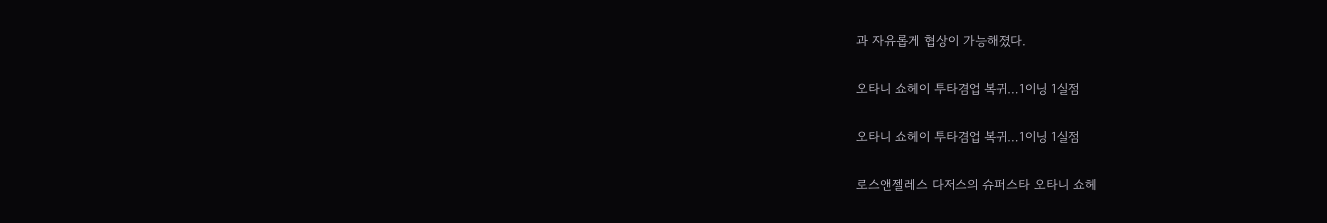과 자유롭게 협상이 가능해졌다.

오타니 쇼헤이 투타겸업 복귀…1이닝 1실점

오타니 쇼헤이 투타겸업 복귀…1이닝 1실점

로스앤젤레스 다저스의 슈퍼스타 오타니 쇼헤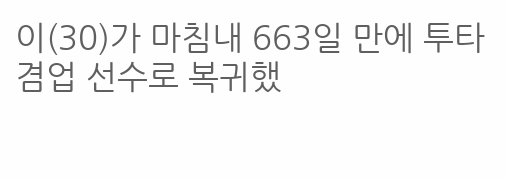이(30)가 마침내 663일 만에 투타겸업 선수로 복귀했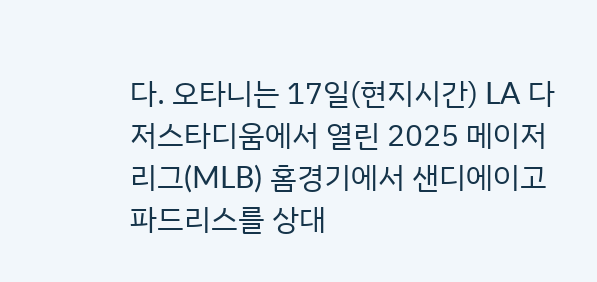다. 오타니는 17일(현지시간) LA 다저스타디움에서 열린 2025 메이저리그(MLB) 홈경기에서 샌디에이고 파드리스를 상대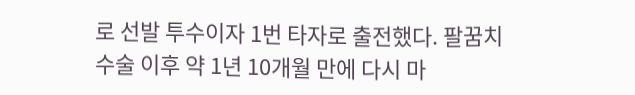로 선발 투수이자 1번 타자로 출전했다. 팔꿈치 수술 이후 약 1년 10개월 만에 다시 마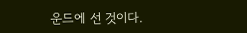운드에 선 것이다.